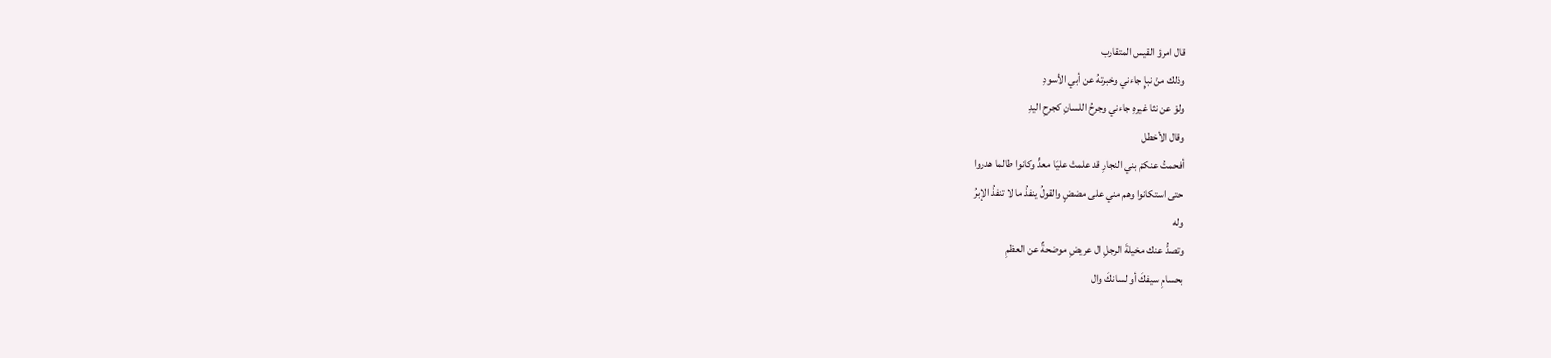قال امرؤ القيس المتقارب
وذلك منْ نبإٍ جاءني وخبرتهُ عن أبي الأسودِ
ولوْ عن نثا غيرهِ جاءني وجرحُ اللسانِ كجرحِ اليدِ
وقال الأخطل
أفحمتُ عنكمْ بني النجارِ قد علمتْ عليَا معدٍّ وكانوا طالما هدروا
حتى استكانوا وهم مني على مضضٍ والقولُ ينفذُ ما لا تنفذُ الإبرُ
وله
وتصدُّ عنك مخيلةَ الرجلِ ال عريضِ موضحةٌ عن العظمِ
بحسامِ سيفكَ أو لسانكَ وال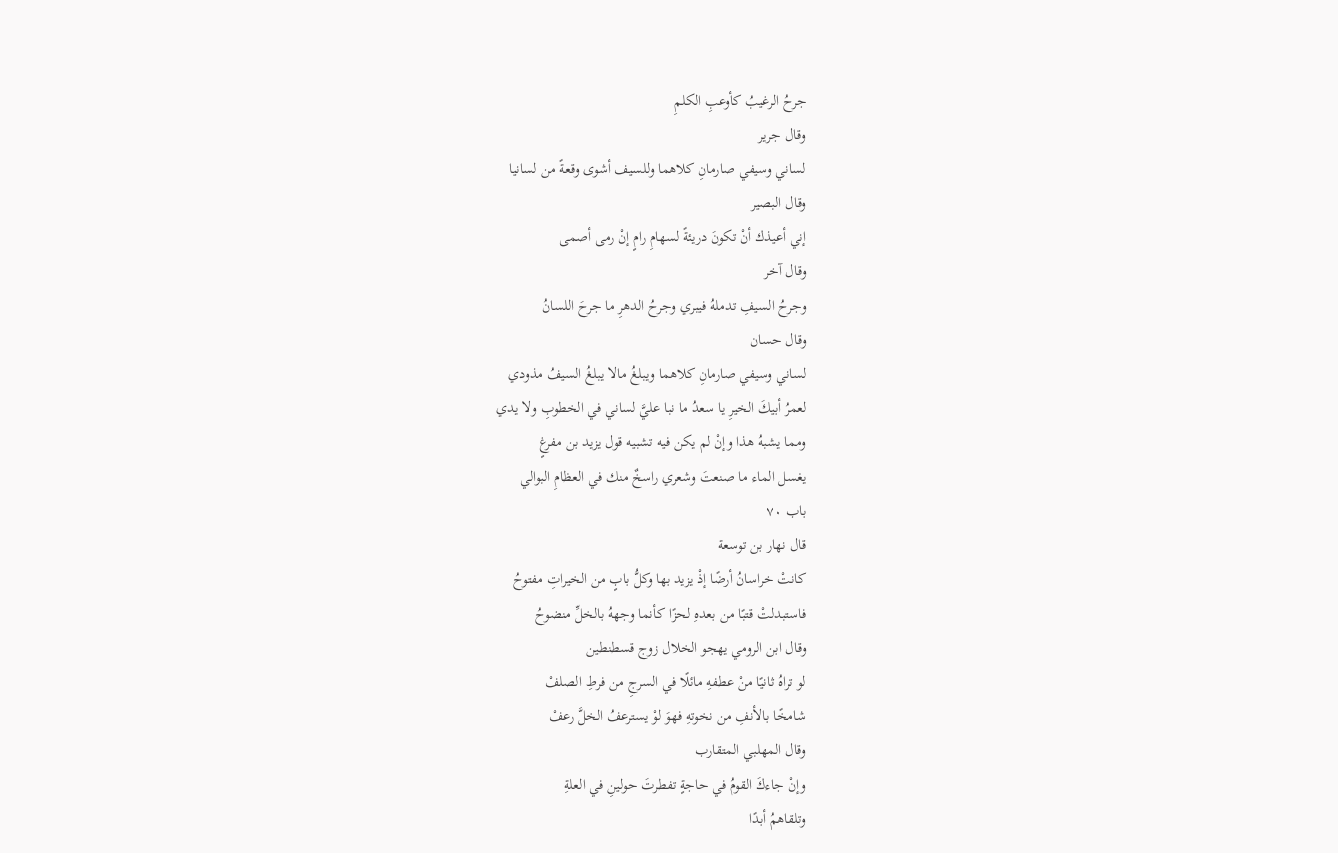جرحُ الرغيبُ كأوعبِ الكلمِ
وقال جرير
لساني وسيفي صارمانِ كلاهما وللسيف أشوى وقعةً من لسانيا
وقال البصير
إني أعيذك أنْ تكونَ دريئةً لسهامِ رامٍ إنْ رمى أصمى
وقال آخر
وجرحُ السيفِ تدملهُ فيبري وجرحُ الدهرِ ما جرحَ اللسانُ
وقال حسان
لساني وسيفي صارمانِ كلاهما ويبلغُ مالا يبلغُ السيفُ مذودي
لعمرُ أبيكَ الخيرِ يا سعدُ ما نبا عليَّ لساني في الخطوبِ ولا يدي
ومما يشبهُ هذا وإنْ لم يكن فيه تشبيه قول يزيد بن مفرغٍ
يغسل الماء ما صنعتَ وشعري راسخٌ منك في العظامِ البوالي
باب ٧٠
قال نهار بن توسعة
كانتْ خراسانُ أرضًا إذْ يزيد بها وكلُّ بابٍ من الخيراتِ مفتوحُ
فاستبدلتْ قتبًا من بعدهِ لحزًا كأنما وجههُ بالخلِّ منضوحُ
وقال ابن الرومي يهجو الخلال زوج قسطنطين
لو تراهُ ثانيًا منْ عطفهِ مائلًا في السرجِ من فرطِ الصلفْ
شامخًا بالأنفِ من نخوتهِ فهوَ لوْ يسترعفُ الخلَّ رعفْ
وقال المهلبي المتقارب
وإنْ جاءكَ القومُ في حاجةٍ تفطرتَ حولينِ في العلةِ
وتلقاهمُ أبدًا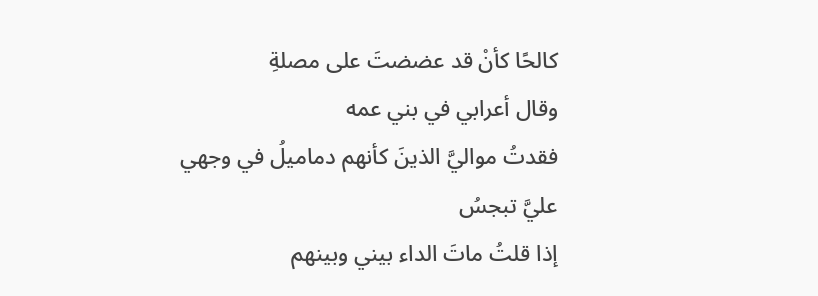كالحًا كأنْ قد عضضتَ على مصلةِ
وقال أعرابي في بني عمه
فقدتُ مواليَّ الذينَ كأنهم دماميلُ في وجهي عليَّ تبجسُ
إذا قلتُ ماتَ الداء بيني وبينهم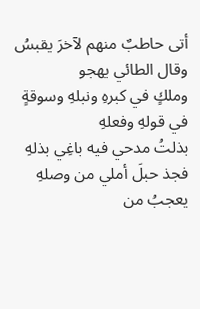أتى حاطبٌ منهم لآخرَ يقبسُ
وقال الطائي يهجو
وملكٍ في كبرهِ ونبلهِ وسوقةٍ في قولهِ وفعلهِ
بذلتُ مدحي فيه باغِي بذلهِ فجذ حبلَ أملي من وصلهِ
يعجبُ من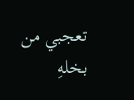تعجبي من بخلهِ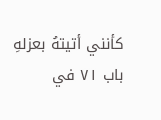كأنني أتيتهُ بعزلهِ
باب ٧١ في